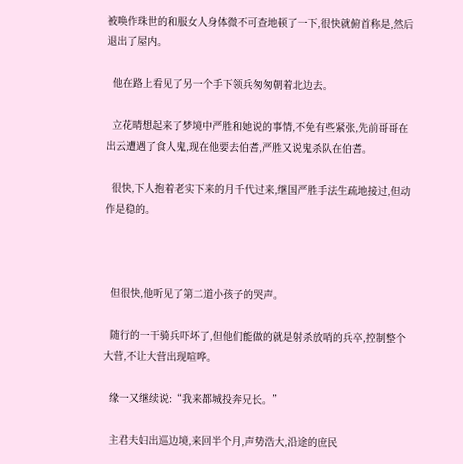被唤作珠世的和服女人身体微不可查地顿了一下,很快就俯首称是,然后退出了屋内。

  他在路上看见了另一个手下领兵匆匆朝着北边去。

  立花晴想起来了梦境中严胜和她说的事情,不免有些紧张,先前哥哥在出云遭遇了食人鬼,现在他要去伯耆,严胜又说鬼杀队在伯耆。

  很快,下人抱着老实下来的月千代过来,继国严胜手法生疏地接过,但动作是稳的。



  但很快,他听见了第二道小孩子的哭声。

  随行的一干骑兵吓坏了,但他们能做的就是射杀放哨的兵卒,控制整个大营,不让大营出现喧哗。

  缘一又继续说:“我来都城投奔兄长。”

  主君夫妇出巡边境,来回半个月,声势浩大,沿途的庶民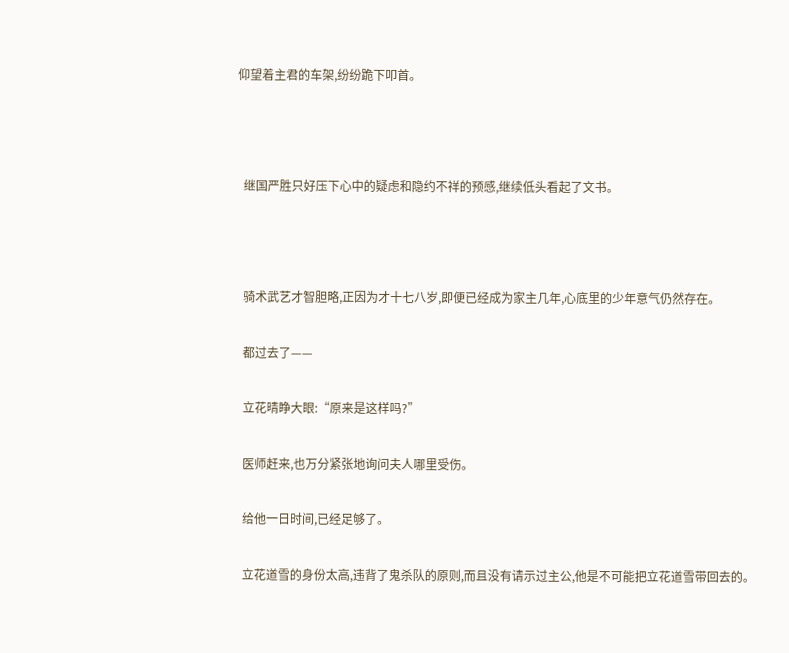仰望着主君的车架,纷纷跪下叩首。



  继国严胜只好压下心中的疑虑和隐约不祥的预感,继续低头看起了文书。



  骑术武艺才智胆略,正因为才十七八岁,即便已经成为家主几年,心底里的少年意气仍然存在。

  都过去了——

  立花晴睁大眼:“原来是这样吗?”

  医师赶来,也万分紧张地询问夫人哪里受伤。

  给他一日时间,已经足够了。

  立花道雪的身份太高,违背了鬼杀队的原则,而且没有请示过主公,他是不可能把立花道雪带回去的。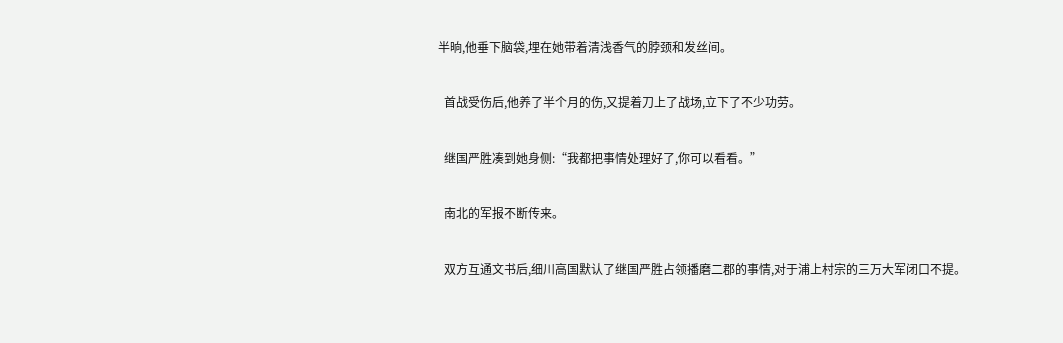半晌,他垂下脑袋,埋在她带着清浅香气的脖颈和发丝间。

  首战受伤后,他养了半个月的伤,又提着刀上了战场,立下了不少功劳。

  继国严胜凑到她身侧:“我都把事情处理好了,你可以看看。”

  南北的军报不断传来。

  双方互通文书后,细川高国默认了继国严胜占领播磨二郡的事情,对于浦上村宗的三万大军闭口不提。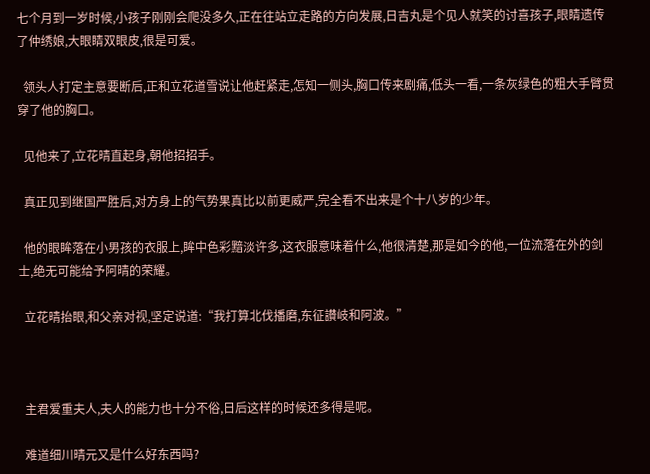七个月到一岁时候,小孩子刚刚会爬没多久,正在往站立走路的方向发展,日吉丸是个见人就笑的讨喜孩子,眼睛遗传了仲绣娘,大眼睛双眼皮,很是可爱。

  领头人打定主意要断后,正和立花道雪说让他赶紧走,怎知一侧头,胸口传来剧痛,低头一看,一条灰绿色的粗大手臂贯穿了他的胸口。

  见他来了,立花晴直起身,朝他招招手。

  真正见到继国严胜后,对方身上的气势果真比以前更威严,完全看不出来是个十八岁的少年。

  他的眼眸落在小男孩的衣服上,眸中色彩黯淡许多,这衣服意味着什么,他很清楚,那是如今的他,一位流落在外的剑士,绝无可能给予阿晴的荣耀。

  立花晴抬眼,和父亲对视,坚定说道:“我打算北伐播磨,东征讃岐和阿波。”



  主君爱重夫人,夫人的能力也十分不俗,日后这样的时候还多得是呢。

  难道细川晴元又是什么好东西吗?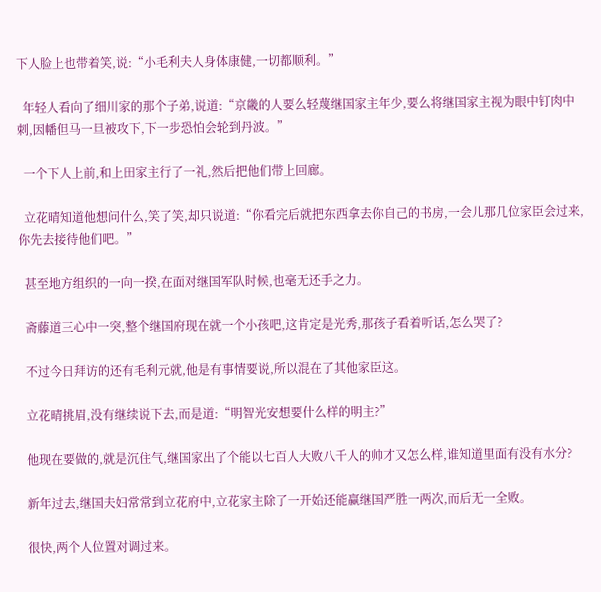下人脸上也带着笑,说:“小毛利夫人身体康健,一切都顺利。”

  年轻人看向了细川家的那个子弟,说道:“京畿的人要么轻蔑继国家主年少,要么将继国家主视为眼中钉肉中刺,因幡但马一旦被攻下,下一步恐怕会轮到丹波。”

  一个下人上前,和上田家主行了一礼,然后把他们带上回廊。

  立花晴知道他想问什么,笑了笑,却只说道:“你看完后就把东西拿去你自己的书房,一会儿那几位家臣会过来,你先去接待他们吧。”

  甚至地方组织的一向一揆,在面对继国军队时候,也毫无还手之力。

  斋藤道三心中一突,整个继国府现在就一个小孩吧,这肯定是光秀,那孩子看着听话,怎么哭了?

  不过今日拜访的还有毛利元就,他是有事情要说,所以混在了其他家臣这。

  立花晴挑眉,没有继续说下去,而是道:“明智光安想要什么样的明主?”

  他现在要做的,就是沉住气,继国家出了个能以七百人大败八千人的帅才又怎么样,谁知道里面有没有水分?

  新年过去,继国夫妇常常到立花府中,立花家主除了一开始还能赢继国严胜一两次,而后无一全败。

  很快,两个人位置对调过来。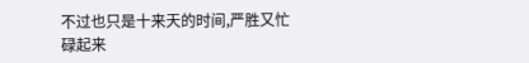不过也只是十来天的时间,严胜又忙碌起来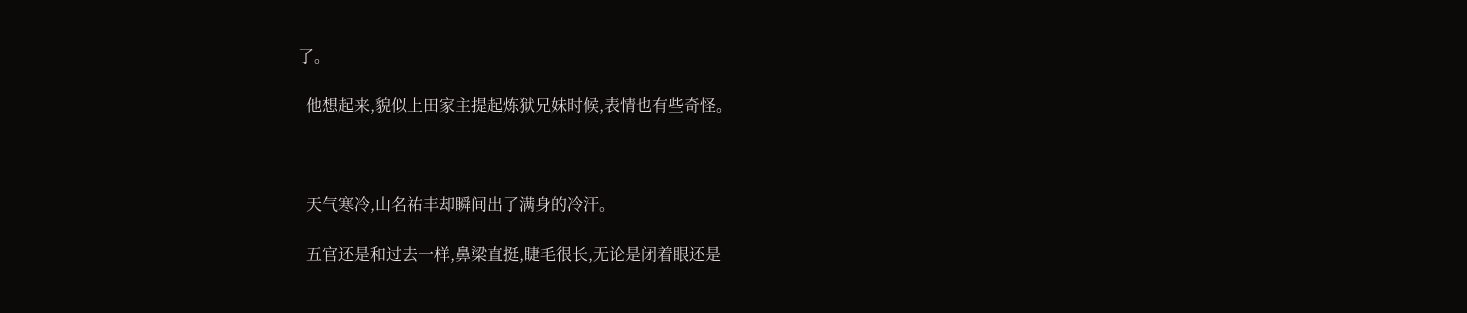了。

  他想起来,貌似上田家主提起炼狱兄妹时候,表情也有些奇怪。



  天气寒冷,山名祐丰却瞬间出了满身的冷汗。

  五官还是和过去一样,鼻梁直挺,睫毛很长,无论是闭着眼还是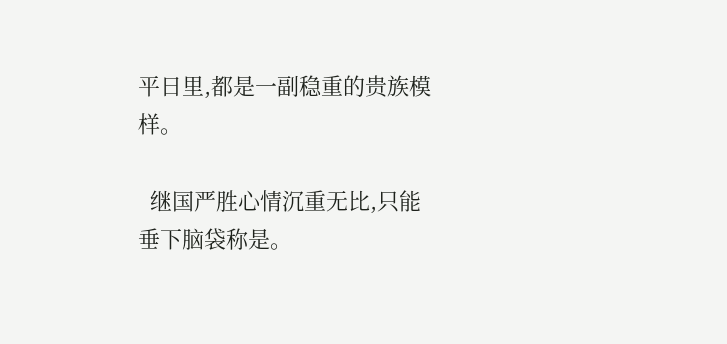平日里,都是一副稳重的贵族模样。

  继国严胜心情沉重无比,只能垂下脑袋称是。